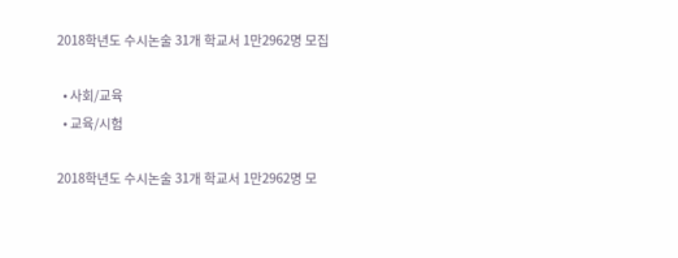2018학년도 수시논술 31개 학교서 1만2962명 모집

  • 사회/교육
  • 교육/시험

2018학년도 수시논술 31개 학교서 1만2962명 모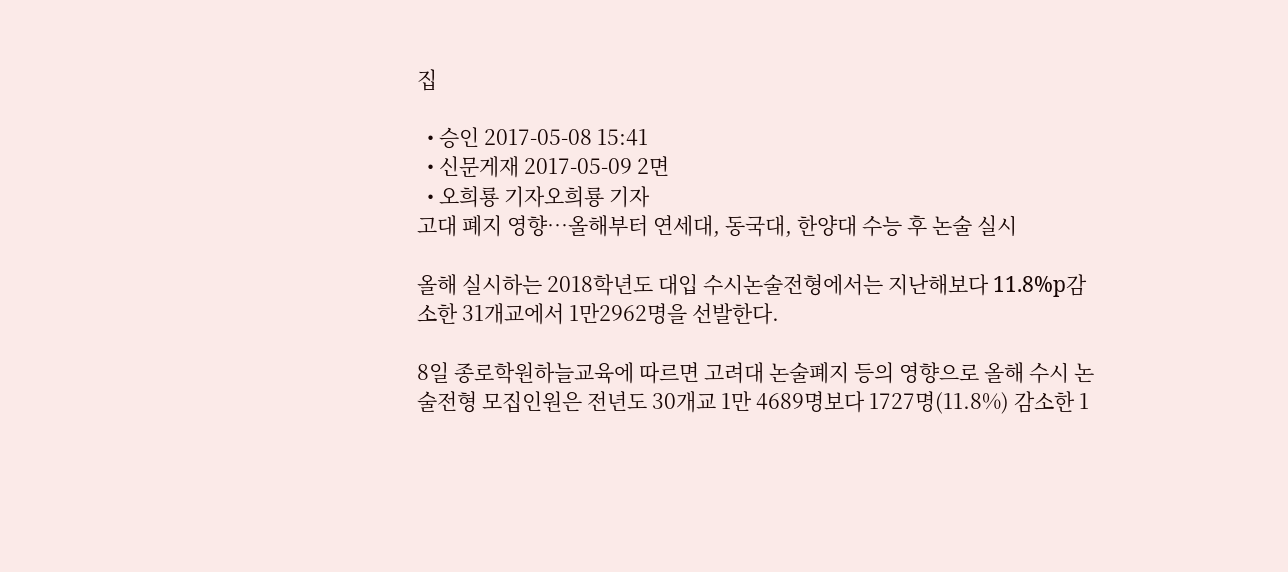집

  • 승인 2017-05-08 15:41
  • 신문게재 2017-05-09 2면
  • 오희룡 기자오희룡 기자
고대 폐지 영향…올해부터 연세대, 동국대, 한양대 수능 후 논술 실시

올해 실시하는 2018학년도 대입 수시논술전형에서는 지난해보다 11.8%p감소한 31개교에서 1만2962명을 선발한다.

8일 종로학원하늘교육에 따르면 고려대 논술폐지 등의 영향으로 올해 수시 논술전형 모집인원은 전년도 30개교 1만 4689명보다 1727명(11.8%) 감소한 1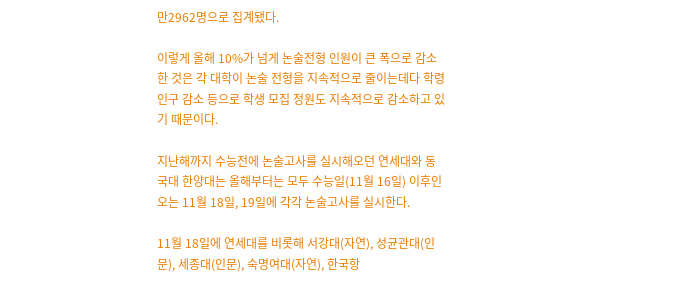만2962명으로 집계됐다.

이렇게 올해 10%가 넘게 논술전형 인원이 큰 폭으로 감소한 것은 각 대학이 논술 전형을 지속적으로 줄이는데다 학령인구 감소 등으로 학생 모집 정원도 지속적으로 감소하고 있기 때문이다.

지난해까지 수능전에 논술고사를 실시해오던 연세대와 동국대 한양대는 올해부터는 모두 수능일(11월 16일) 이후인 오는 11월 18일, 19일에 각각 논술고사를 실시한다.

11월 18일에 연세대를 비롯해 서강대(자연), 성균관대(인문), 세종대(인문), 숙명여대(자연), 한국항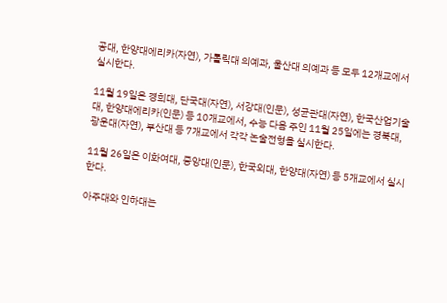공대, 한양대에리카(자연), 가톨릭대 의예과, 울산대 의예과 등 모두 12개교에서 실시한다.

11월 19일은 경희대, 단국대(자연), 서강대(인문), 성균관대(자연), 한국산업기술대, 한양대에리카(인문) 등 10개교에서, 수능 다음 주인 11월 25일에는 경북대, 광운대(자연), 부산대 등 7개교에서 각각 논술전형을 실시한다.

11월 26일은 이화여대, 중앙대(인문), 한국외대, 한양대(자연) 등 5개교에서 실시한다.

아주대와 인하대는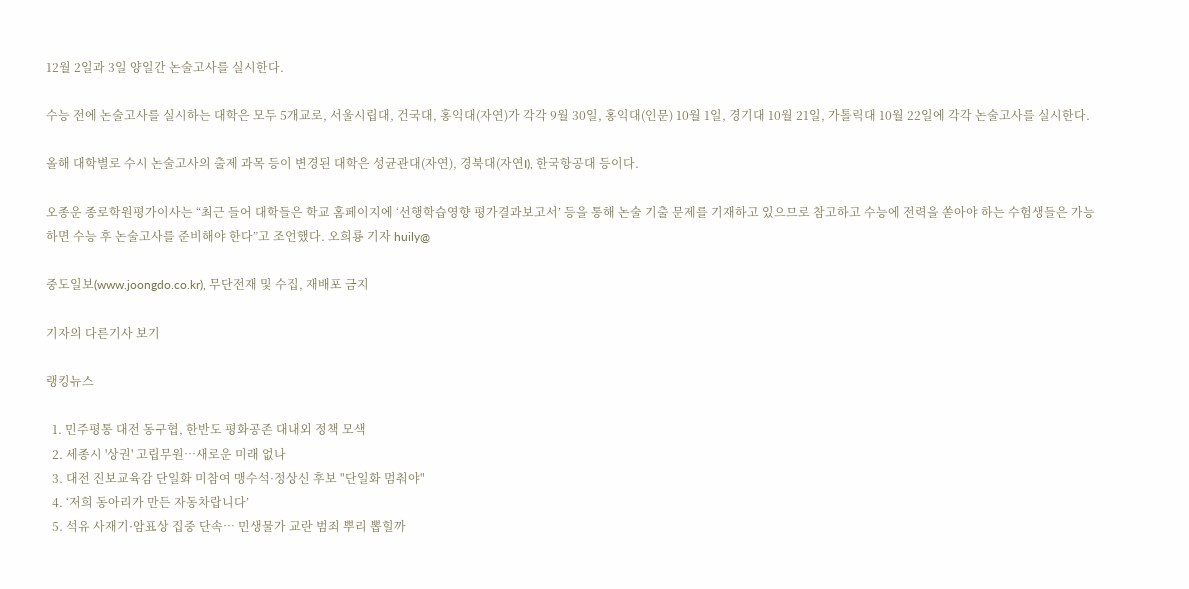12월 2일과 3일 양일간 논술고사를 실시한다.

수능 전에 논술고사를 실시하는 대학은 모두 5개교로, 서울시립대, 건국대, 홍익대(자연)가 각각 9월 30일, 홍익대(인문) 10월 1일, 경기대 10월 21일, 가톨릭대 10월 22일에 각각 논술고사를 실시한다.

올해 대학별로 수시 논술고사의 출제 과목 등이 변경된 대학은 성균관대(자연), 경북대(자연I), 한국항공대 등이다.

오종운 종로학원평가이사는 “최근 들어 대학들은 학교 홈페이지에 ‘선행학습영향 평가결과보고서’ 등을 통해 논술 기출 문제를 기재하고 있으므로 참고하고 수능에 전력을 쏟아야 하는 수험생들은 가능하면 수능 후 논술고사를 준비해야 한다”고 조언했다. 오희룡 기자 huily@

중도일보(www.joongdo.co.kr), 무단전재 및 수집, 재배포 금지

기자의 다른기사 보기

랭킹뉴스

  1. 민주평통 대전 동구협, 한반도 평화공존 대내외 정책 모색
  2. 세종시 '상권' 고립무원…새로운 미래 없나
  3. 대전 진보교육감 단일화 미참여 맹수석·정상신 후보 "단일화 멈춰야"
  4. ‘저희 동아리가 만든 자동차랍니다’
  5. 석유 사재기·암표상 집중 단속… 민생물가 교란 범죄 뿌리 뽑힐까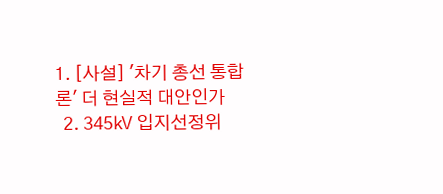1. [사설] '차기 총선 통합론' 더 현실적 대안인가
  2. 345㎸ 입지선정위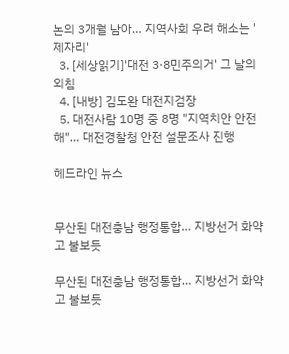논의 3개월 남아… 지역사회 우려 해소는 '제자리'
  3. [세상읽기]'대전 3·8민주의거' 그 날의 외침
  4. [내방] 김도완 대전지검장
  5. 대전사람 10명 중 8명 "지역치안 안전해"… 대전경찰청 안전 설문조사 진행

헤드라인 뉴스


무산된 대전충남 행정통합… 지방선거 화약고 불보듯

무산된 대전충남 행정통합… 지방선거 화약고 불보듯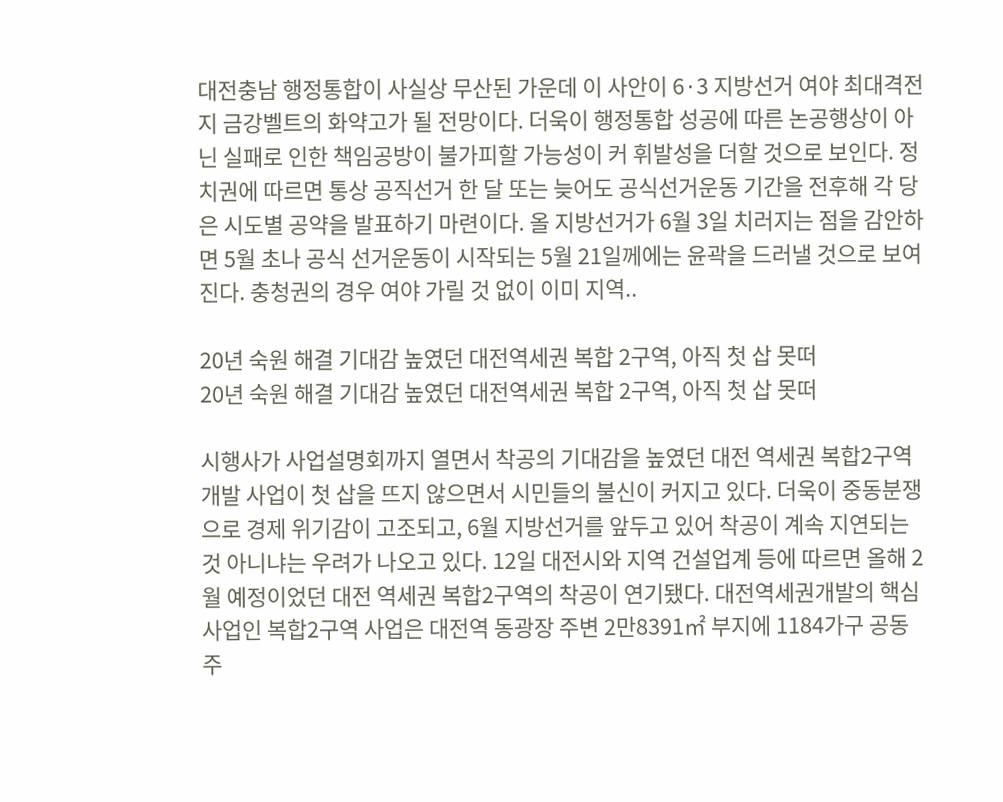대전충남 행정통합이 사실상 무산된 가운데 이 사안이 6·3 지방선거 여야 최대격전지 금강벨트의 화약고가 될 전망이다. 더욱이 행정통합 성공에 따른 논공행상이 아닌 실패로 인한 책임공방이 불가피할 가능성이 커 휘발성을 더할 것으로 보인다. 정치권에 따르면 통상 공직선거 한 달 또는 늦어도 공식선거운동 기간을 전후해 각 당은 시도별 공약을 발표하기 마련이다. 올 지방선거가 6월 3일 치러지는 점을 감안하면 5월 초나 공식 선거운동이 시작되는 5월 21일께에는 윤곽을 드러낼 것으로 보여진다. 충청권의 경우 여야 가릴 것 없이 이미 지역..

20년 숙원 해결 기대감 높였던 대전역세권 복합 2구역, 아직 첫 삽 못떠
20년 숙원 해결 기대감 높였던 대전역세권 복합 2구역, 아직 첫 삽 못떠

시행사가 사업설명회까지 열면서 착공의 기대감을 높였던 대전 역세권 복합2구역 개발 사업이 첫 삽을 뜨지 않으면서 시민들의 불신이 커지고 있다. 더욱이 중동분쟁으로 경제 위기감이 고조되고, 6월 지방선거를 앞두고 있어 착공이 계속 지연되는 것 아니냐는 우려가 나오고 있다. 12일 대전시와 지역 건설업계 등에 따르면 올해 2월 예정이었던 대전 역세권 복합2구역의 착공이 연기됐다. 대전역세권개발의 핵심 사업인 복합2구역 사업은 대전역 동광장 주변 2만8391㎡ 부지에 1184가구 공동주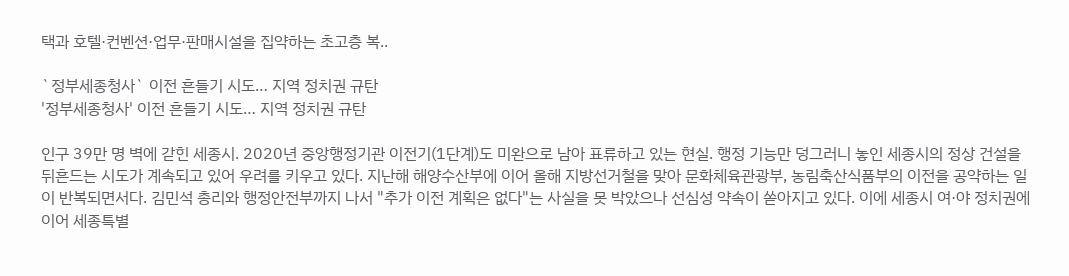택과 호텔·컨벤션·업무·판매시설을 집약하는 초고층 복..

`정부세종청사` 이전 흔들기 시도… 지역 정치권 규탄
'정부세종청사' 이전 흔들기 시도… 지역 정치권 규탄

인구 39만 명 벽에 갇힌 세종시. 2020년 중앙행정기관 이전기(1단계)도 미완으로 남아 표류하고 있는 현실. 행정 기능만 덩그러니 놓인 세종시의 정상 건설을 뒤흔드는 시도가 계속되고 있어 우려를 키우고 있다. 지난해 해양수산부에 이어 올해 지방선거철을 맞아 문화체육관광부, 농림축산식품부의 이전을 공약하는 일이 반복되면서다. 김민석 총리와 행정안전부까지 나서 "추가 이전 계획은 없다"는 사실을 못 박았으나 선심성 약속이 쏟아지고 있다. 이에 세종시 여·야 정치권에 이어 세종특별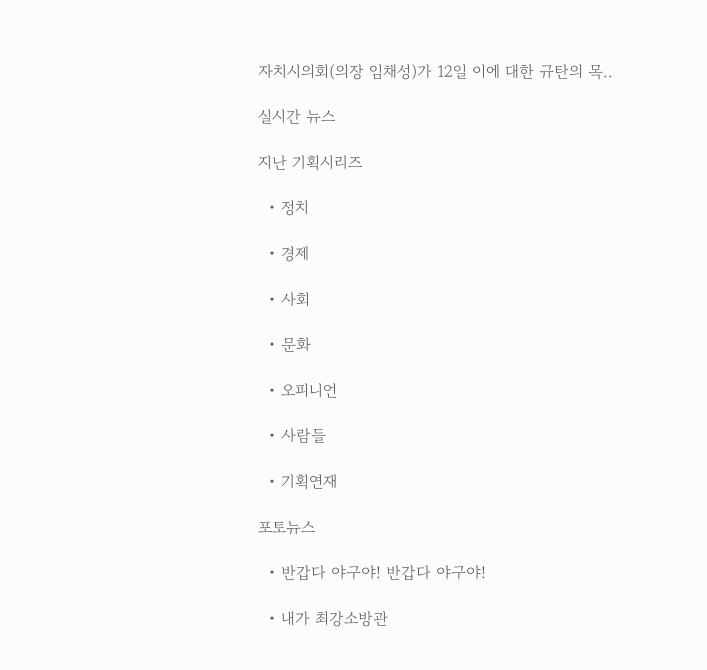자치시의회(의장 임채성)가 12일 이에 대한 규탄의 목..

실시간 뉴스

지난 기획시리즈

  • 정치

  • 경제

  • 사회

  • 문화

  • 오피니언

  • 사람들

  • 기획연재

포토뉴스

  • 반갑다 야구야! 반갑다 야구야!

  • 내가 최강소방관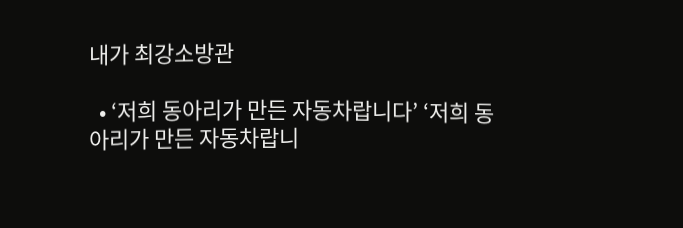내가 최강소방관

  • ‘저희 동아리가 만든 자동차랍니다’ ‘저희 동아리가 만든 자동차랍니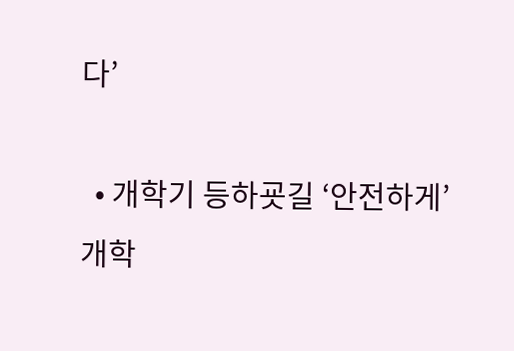다’

  • 개학기 등하굣길 ‘안전하게’ 개학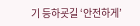기 등하굣길 ‘안전하게’